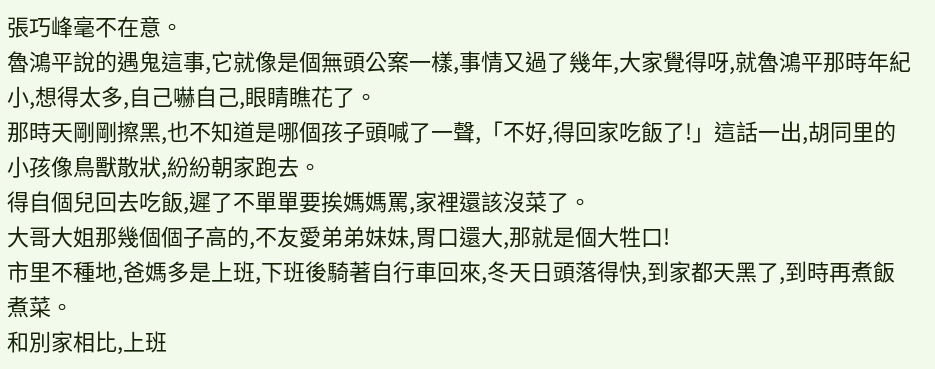張巧峰毫不在意。
魯鴻平說的遇鬼這事,它就像是個無頭公案一樣,事情又過了幾年,大家覺得呀,就魯鴻平那時年紀小,想得太多,自己嚇自己,眼睛瞧花了。
那時天剛剛擦黑,也不知道是哪個孩子頭喊了一聲,「不好,得回家吃飯了!」這話一出,胡同里的小孩像鳥獸散狀,紛紛朝家跑去。
得自個兒回去吃飯,遲了不單單要挨媽媽罵,家裡還該沒菜了。
大哥大姐那幾個個子高的,不友愛弟弟妹妹,胃口還大,那就是個大牲口!
市里不種地,爸媽多是上班,下班後騎著自行車回來,冬天日頭落得快,到家都天黑了,到時再煮飯煮菜。
和別家相比,上班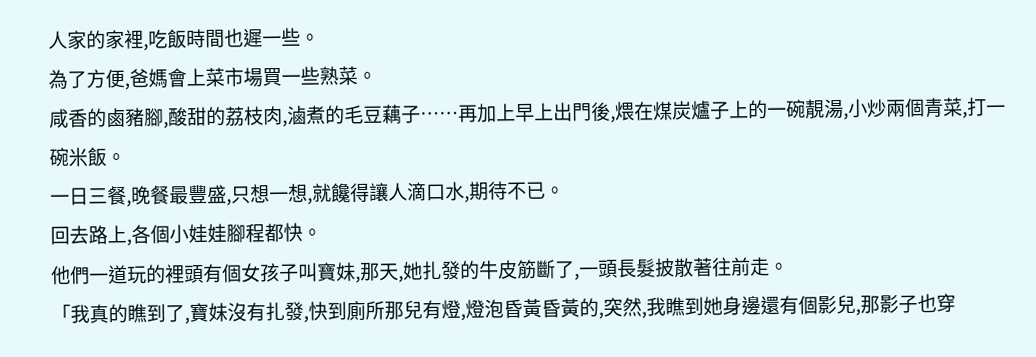人家的家裡,吃飯時間也遲一些。
為了方便,爸媽會上菜市場買一些熟菜。
咸香的鹵豬腳,酸甜的荔枝肉,滷煮的毛豆藕子……再加上早上出門後,煨在煤炭爐子上的一碗靚湯,小炒兩個青菜,打一碗米飯。
一日三餐,晚餐最豐盛,只想一想,就饞得讓人滴口水,期待不已。
回去路上,各個小娃娃腳程都快。
他們一道玩的裡頭有個女孩子叫寶妹,那天,她扎發的牛皮筋斷了,一頭長髮披散著往前走。
「我真的瞧到了,寶妹沒有扎發,快到廁所那兒有燈,燈泡昏黃昏黃的,突然,我瞧到她身邊還有個影兒,那影子也穿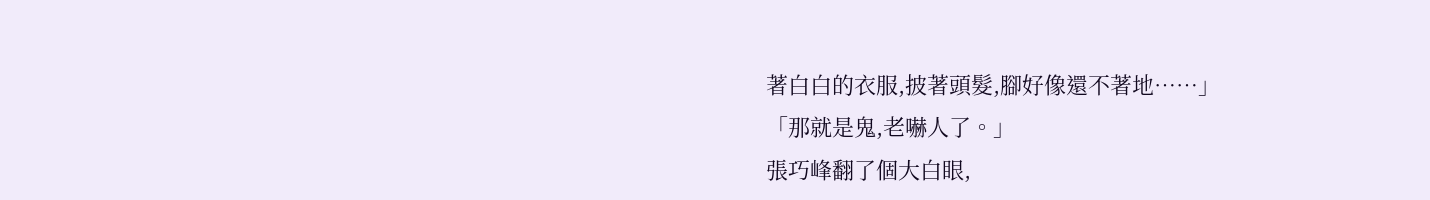著白白的衣服,披著頭髮,腳好像還不著地……」
「那就是鬼,老嚇人了。」
張巧峰翻了個大白眼,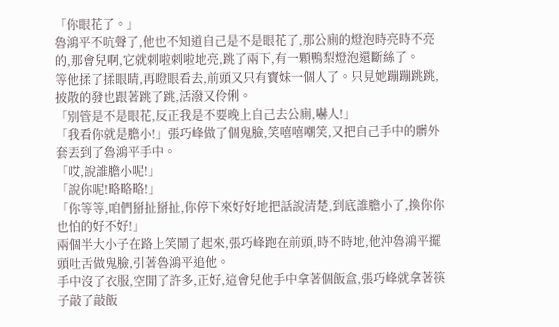「你眼花了。」
魯鴻平不吭聲了,他也不知道自己是不是眼花了,那公廁的燈泡時亮時不亮的,那會兒啊,它就刺啦刺啦地亮,跳了兩下,有一顆鴨梨燈泡還斷絲了。
等他揉了揉眼睛,再瞪眼看去,前頭又只有寶妹一個人了。只見她蹦蹦跳跳,披散的發也跟著跳了跳,活潑又伶俐。
「別管是不是眼花,反正我是不要晚上自己去公廁,嚇人!」
「我看你就是膽小!」張巧峰做了個鬼臉,笑嘻嘻嘲笑,又把自己手中的髒外套丟到了魯鴻平手中。
「哎,說誰膽小呢!」
「說你呢!略略略!」
「你等等,咱們掰扯掰扯,你停下來好好地把話說清楚,到底誰膽小了,換你你也怕的好不好!」
兩個半大小子在路上笑鬧了起來,張巧峰跑在前頭,時不時地,他沖魯鴻平擺頭吐舌做鬼臉,引著魯鴻平追他。
手中沒了衣服,空閒了許多,正好,這會兒他手中拿著個飯盒,張巧峰就拿著筷子敲了敲飯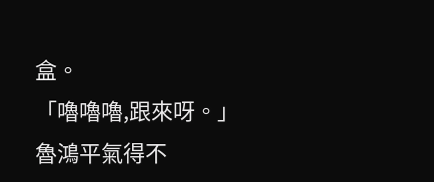盒。
「嚕嚕嚕,跟來呀。」
魯鴻平氣得不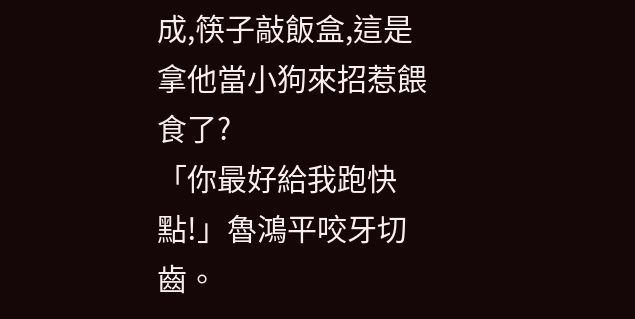成,筷子敲飯盒,這是拿他當小狗來招惹餵食了?
「你最好給我跑快點!」魯鴻平咬牙切齒。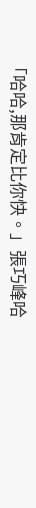「哈哈,那肯定比你快。」張巧峰哈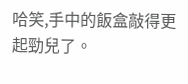哈笑,手中的飯盒敲得更起勁兒了。